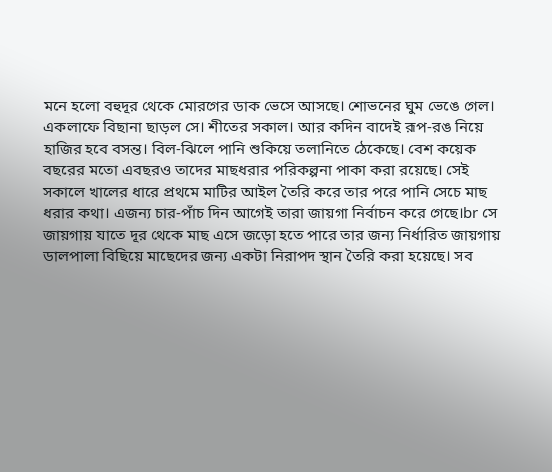মনে হলো বহুদূর থেকে মোরগের ডাক ভেসে আসছে। শোভনের ঘুম ভেঙে গেল।
একলাফে বিছানা ছাড়ল সে। শীতের সকাল। আর কদিন বাদেই রূপ-রঙ নিয়ে
হাজির হবে বসন্ত। বিল-ঝিলে পানি শুকিয়ে তলানিতে ঠেকেছে। বেশ কয়েক
বছরের মতো এবছরও তাদের মাছধরার পরিকল্পনা পাকা করা রয়েছে। সেই
সকালে খালের ধারে প্রথমে মাটির আইল তৈরি করে তার পরে পানি সেচে মাছ
ধরার কথা। এজন্য চার-পাঁচ দিন আগেই তারা জায়গা নির্বাচন করে গেছে।br সে
জায়গায় যাতে দূর থেকে মাছ এসে জড়ো হতে পারে তার জন্য নির্ধারিত জায়গায়
ডালপালা বিছিয়ে মাছেদের জন্য একটা নিরাপদ স্থান তৈরি করা হয়েছে। সব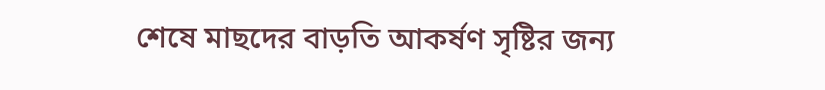শেষে মাছদের বাড়তি আকর্ষণ সৃষ্টির জন্য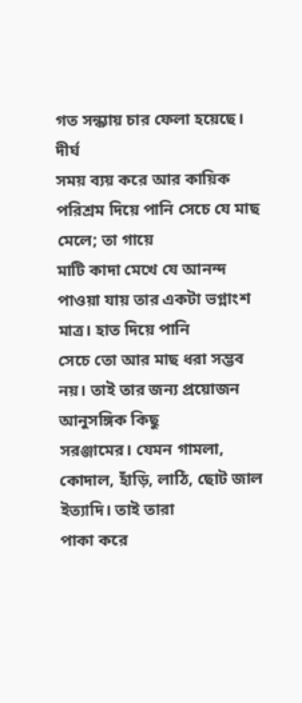গত সন্ধ্যায় চার ফেলা হয়েছে। দীর্ঘ
সময় ব্যয় করে আর কায়িক পরিশ্রম দিয়ে পানি সেচে যে মাছ মেলে; তা গায়ে
মাটি কাদা মেখে যে আনন্দ পাওয়া যায় তার একটা ভগ্নাংশ মাত্র। হাত দিয়ে পানি
সেচে তো আর মাছ ধরা সম্ভব নয়। তাই তার জন্য প্রয়োজন আনুসঙ্গিক কিছু
সরঞ্জামের। যেমন গামলা, কোদাল, হাঁড়ি, লাঠি, ছোট জাল ইত্যাদি। তাই তারা
পাকা করে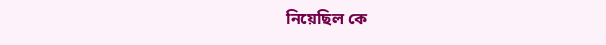নিয়েছিল কে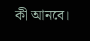কী আনবে।